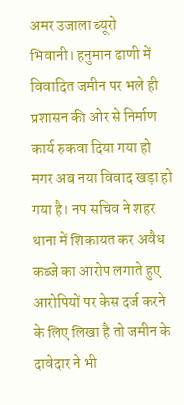अमर उजाला ब्यूरो
भिवानी। हनुमान ढाणी में विवादित जमीन पर भले ही प्रशासन की ओर से निर्माण कार्य रुकवा दिया गया हो मगर अब नया विवाद खड़ा हो गया है। नप सचिव ने शहर थाना में शिकायत कर अवैध कब्जे का आरोप लगाते हुए आरोपियों पर केस दर्ज करने के लिए लिखा है तो जमीन के दावेदार ने भी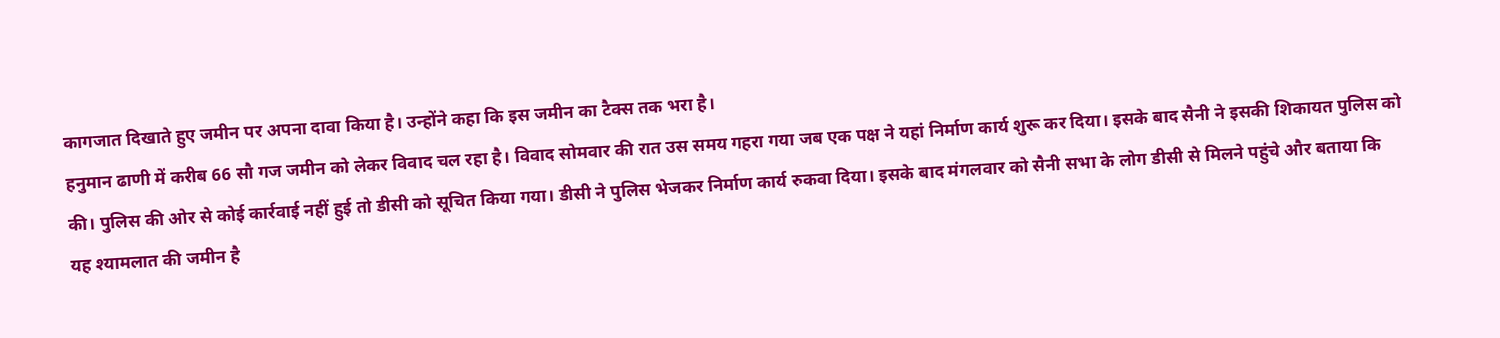कागजात दिखाते हुए जमीन पर अपना दावा किया है। उन्होंने कहा कि इस जमीन का टैक्स तक भरा है।
हनुमान ढाणी में करीब 66 सौ गज जमीन को लेकर विवाद चल रहा है। विवाद सोमवार की रात उस समय गहरा गया जब एक पक्ष ने यहां निर्माण कार्य शुरू कर दिया। इसके बाद सैनी ने इसकी शिकायत पुलिस को की। पुलिस की ओर से कोई कार्रवाई नहीं हुई तो डीसी को सूचित किया गया। डीसी ने पुलिस भेजकर निर्माण कार्य रुकवा दिया। इसके बाद मंगलवार को सैनी सभा के लोग डीसी से मिलने पहुंचे और बताया कि यह श्यामलात की जमीन है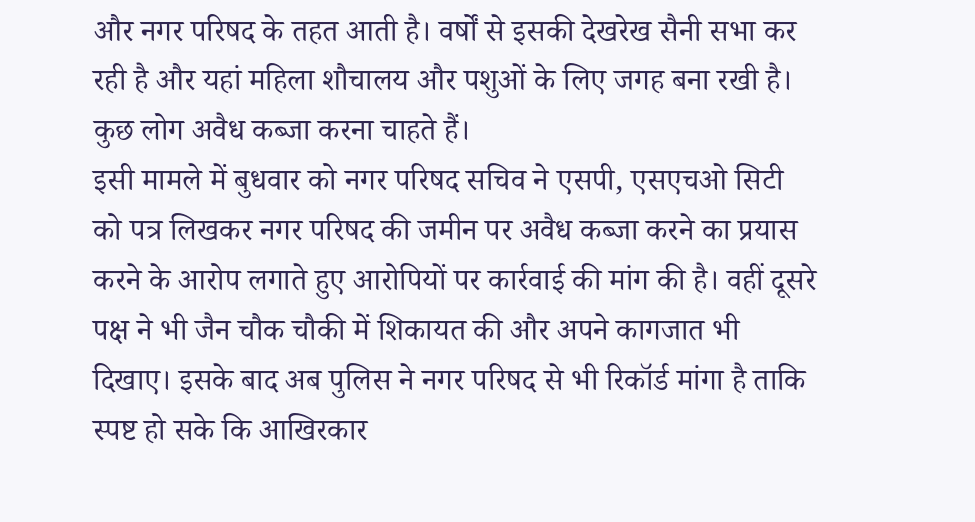और नगर परिषद के तहत आती है। वर्षों से इसकी देखरेख सैनी सभा कर रही है और यहां महिला शौचालय और पशुओं के लिए जगह बना रखी है। कुछ लोग अवैध कब्जा करना चाहते हैं।
इसी मामले में बुधवार को नगर परिषद सचिव ने एसपी, एसएचओ सिटी को पत्र लिखकर नगर परिषद की जमीन पर अवैध कब्जा करने का प्रयास करने के आरोप लगाते हुए आरोपियों पर कार्रवाई की मांग की है। वहीं दूसरे पक्ष ने भी जैन चौक चौकी में शिकायत की और अपने कागजात भी दिखाए। इसके बाद अब पुलिस ने नगर परिषद से भी रिकॉर्ड मांगा है ताकि स्पष्ट हो सके कि आखिरकार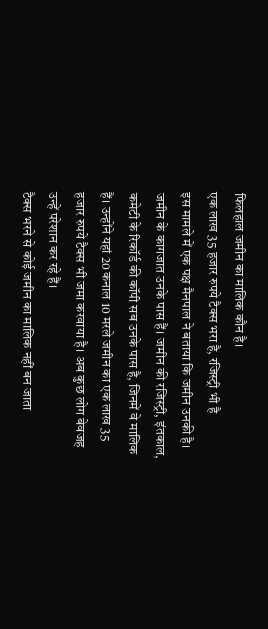फिलहाल जमीन का मालिक कौन है।
एक लाख 35 हजार रुपये टैक्स भरा है, रजिस्ट्री भी है
इस मामले में एक पक्ष मैनपाल ने बताया कि जमीन उनकी है। जमीन के कागजात उनके पास हैं। जमीन की रजिस्ट्री, इंतकाल, कमेटी के रिकॉर्ड की कॉपी सब उनके पास है, जिनमें वे मालिक हैं। उन्होंने यहां 20 कनाल 10 मरले जमीन का एक लाख 35 हजार रुपये टैक्स भी जमा करवाया है। अब कुछ लोग बेवजह उन्हें परेशान कर रहे हैं।
टैक्स भरने से कोई जमीन का मालिक नहीं बन जाता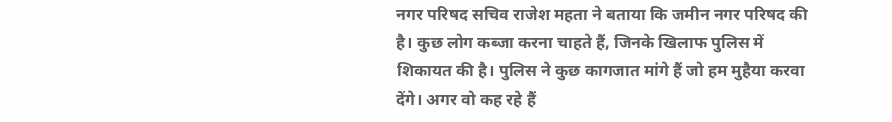नगर परिषद सचिव राजेश महता ने बताया कि जमीन नगर परिषद की है। कुछ लोग कब्जा करना चाहते हैं, जिनके खिलाफ पुलिस में शिकायत की है। पुलिस ने कुछ कागजात मांगे हैं जो हम मुहैया करवा देंगे। अगर वो कह रहे हैं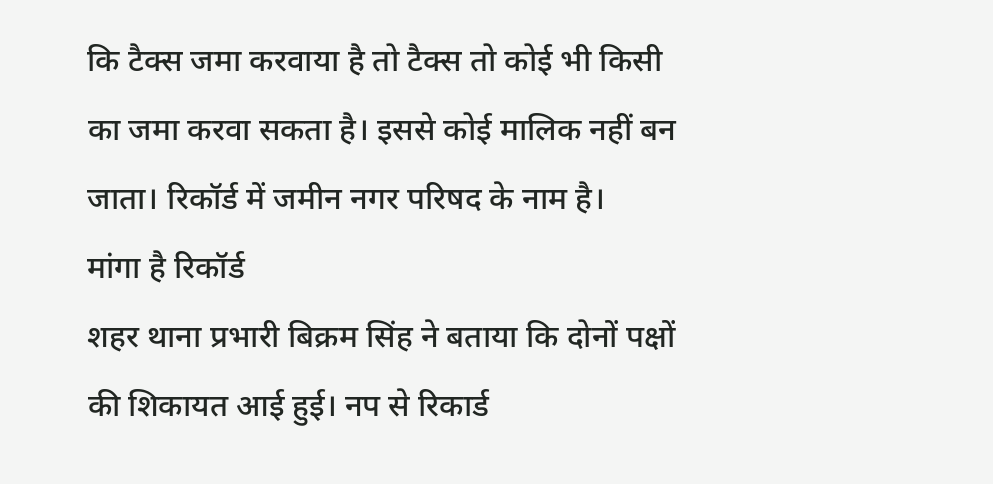कि टैक्स जमा करवाया है तो टैक्स तो कोई भी किसी का जमा करवा सकता है। इससे कोई मालिक नहीं बन जाता। रिकॉर्ड में जमीन नगर परिषद के नाम है।
मांगा है रिकॉर्ड
शहर थाना प्रभारी बिक्रम सिंह ने बताया कि दोनों पक्षों की शिकायत आई हुई। नप से रिकार्ड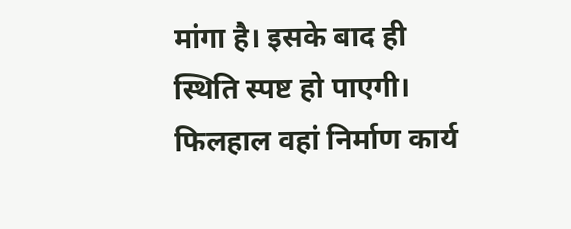मांगा है। इसके बाद ही स्थिति स्पष्ट हो पाएगी। फिलहाल वहां निर्माण कार्य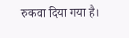रुकवा दिया गया है।